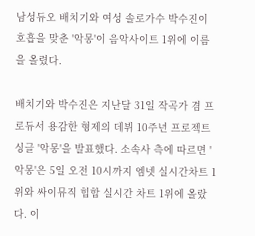남성듀오 배치기와 여성 솔로가수 박수진이 호흡을 맞춘 '악몽'이 음악사이트 1위에 이름을 올렸다.

배치기와 박수진은 지난달 31일 작곡가 겸 프로듀서 용감한 형제의 데뷔 10주년 프로젝트 싱글 '악몽'을 발표했다. 소속사 측에 따르면 '악몽'은 5일 오전 10시까지 엠넷 실시간차트 1위와 싸이뮤직 힙합 실시간 차트 1위에 올랐다. 이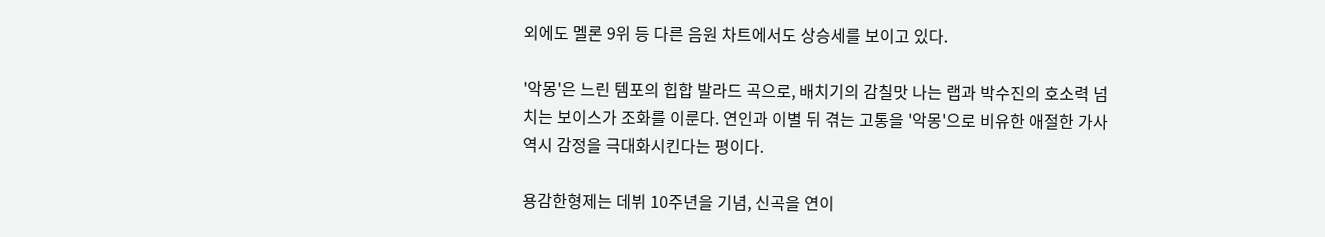외에도 멜론 9위 등 다른 음원 차트에서도 상승세를 보이고 있다.

'악몽'은 느린 템포의 힙합 발라드 곡으로, 배치기의 감칠맛 나는 랩과 박수진의 호소력 넘치는 보이스가 조화를 이룬다. 연인과 이별 뒤 겪는 고통을 '악몽'으로 비유한 애절한 가사 역시 감정을 극대화시킨다는 평이다.

용감한형제는 데뷔 10주년을 기념, 신곡을 연이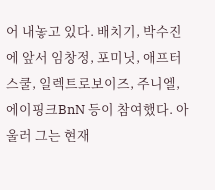어 내놓고 있다. 배치기, 박수진에 앞서 임창정, 포미닛, 애프터스쿨, 일렉트로보이즈, 주니엘, 에이핑크BnN 등이 참여했다. 아울러 그는 현재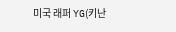미국 래퍼 YG(키난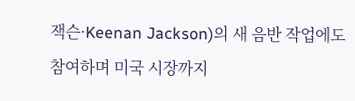잭슨·Keenan Jackson)의 새 음반 작업에도 참여하며 미국 시장까지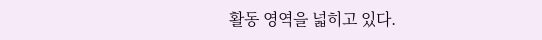활동 영역을 넓히고 있다.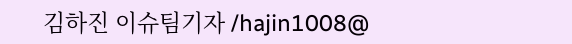김하진 이슈팀기자 /hajin1008@